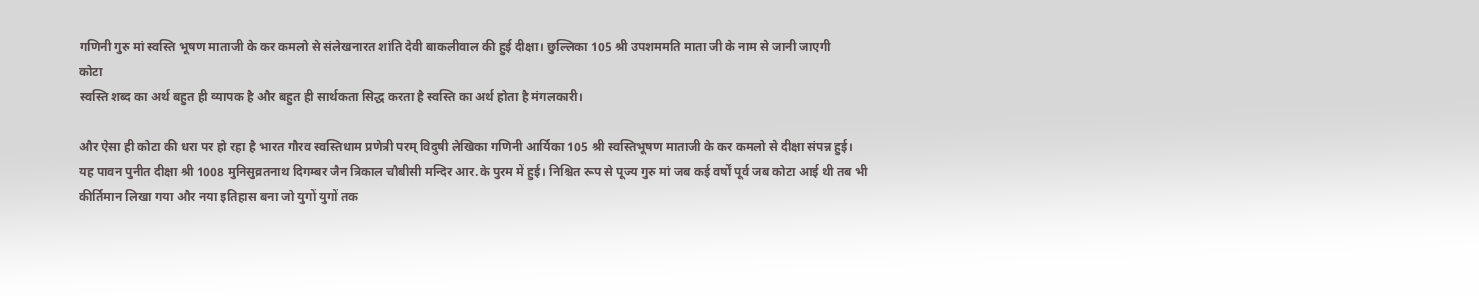गणिनी गुरु मां स्वस्ति भूषण माताजी के कर कमलो से संलेखनारत शांति देवी बाकलीवाल की हुई दीक्षा। छुल्लिका 105 श्री उपशममति माता जी के नाम से जानी जाएगी
कोटा
स्वस्ति शब्द का अर्थ बहुत ही व्यापक है और बहुत ही सार्थकता सिद्ध करता है स्वस्ति का अर्थ होता है मंगलकारी।

और ऐसा ही कोटा की धरा पर हो रहा है भारत गौरव स्वस्तिधाम प्रणेत्री परम् विदुषी लेखिका गणिनी आर्यिका 105 श्री स्वस्तिभूषण माताजी के कर कमलो से दीक्षा संपन्न हुई।
यह पावन पुनीत दीक्षा श्री 1008 मुनिसुव्रतनाथ दिगम्बर जैन त्रिकाल चौबीसी मन्दिर आर.के पुरम में हुई। निश्चित रूप से पूज्य गुरु मां जब कई वर्षों पूर्व जब कोटा आई थी तब भी कीर्तिमान लिखा गया और नया इतिहास बना जो युगों युगों तक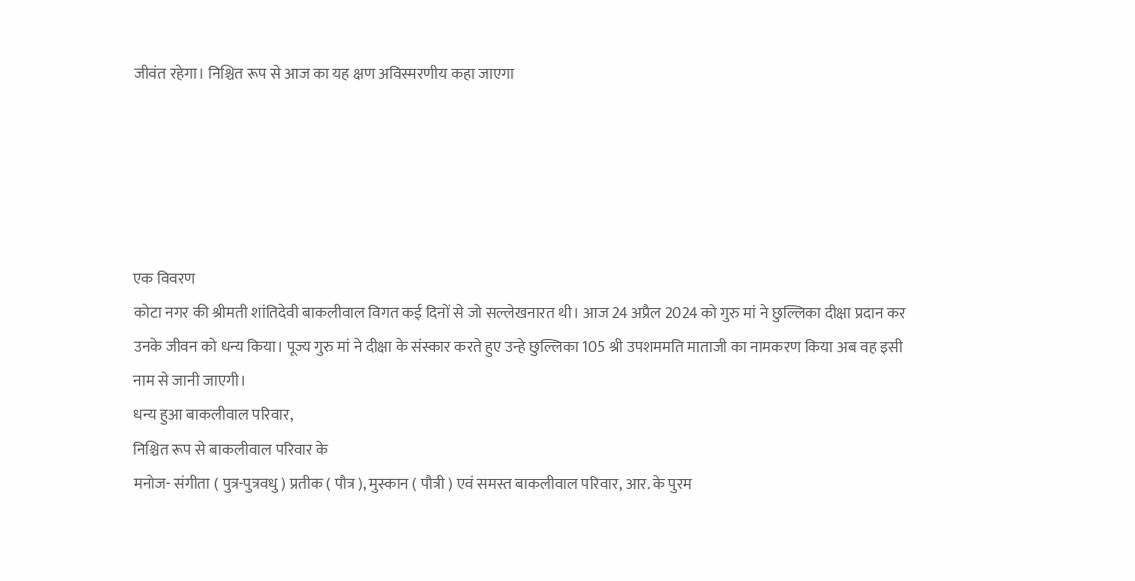जीवंत रहेगा। निश्चित रूप से आज का यह क्षण अविस्मरणीय कहा जाएगा





एक विवरण
कोटा नगर की श्रीमती शांतिदेवी बाकलीवाल विगत कई दिनों से जो सल्लेखनारत थी। आज 24 अप्रैल 2024 को गुरु मां ने छुल्लिका दीक्षा प्रदान कर उनके जीवन को धन्य किया। पूज्य गुरु मां ने दीक्षा के संस्कार करते हुए उन्हे छुल्लिका 105 श्री उपशममति माताजी का नामकरण किया अब वह इसी नाम से जानी जाएगी।
धन्य हुआ बाकलीवाल परिवार,
निश्चित रूप से बाकलीवाल परिवार के
मनोज- संगीता ( पुत्र-पुत्रवधु ) प्रतीक ( पौत्र ), मुस्कान ( पौत्री ) एवं समस्त बाकलीवाल परिवार, आर. के पुरम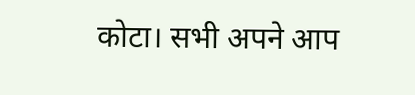कोटा। सभी अपने आप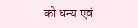को धन्य एवं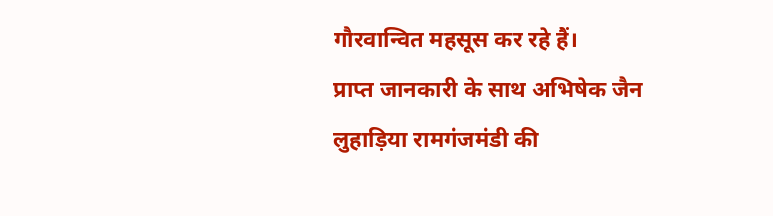गौरवान्वित महसूस कर रहे हैं।
प्राप्त जानकारी के साथ अभिषेक जैन लुहाड़िया रामगंजमंडी की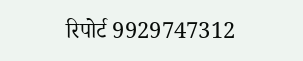रिपोर्ट 9929747312